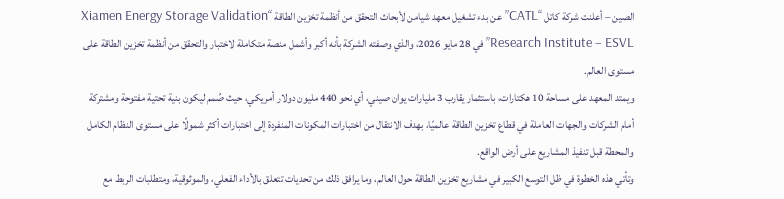الصين – أعلنت شركة كاتل “CATL” عن بدء تشغيل معهد شيامن لأبحاث التحقق من أنظمة تخزين الطاقة “Xiamen Energy Storage Validation Research Institute – ESVL” في 28 مايو 2026، والذي وصفته الشركة بأنه أكبر وأشمل منصة متكاملة لاختبار والتحقق من أنظمة تخزين الطاقة على مستوى العالم.
ويمتد المعهد على مساحة 10 هكتارات، باستثمار يقارب 3 مليارات يوان صيني، أي نحو 440 مليون دولار أمريكي، حيث صُمم ليكون بنية تحتية مفتوحة ومشتركة أمام الشركات والجهات العاملة في قطاع تخزين الطاقة عالميًا، بهدف الانتقال من اختبارات المكونات المنفردة إلى اختبارات أكثر شمولًا على مستوى النظام الكامل والمحطة قبل تنفيذ المشاريع على أرض الواقع.
وتأتي هذه الخطوة في ظل التوسع الكبير في مشاريع تخزين الطاقة حول العالم، وما يرافق ذلك من تحديات تتعلق بالأداء الفعلي، والموثوقية، ومتطلبات الربط مع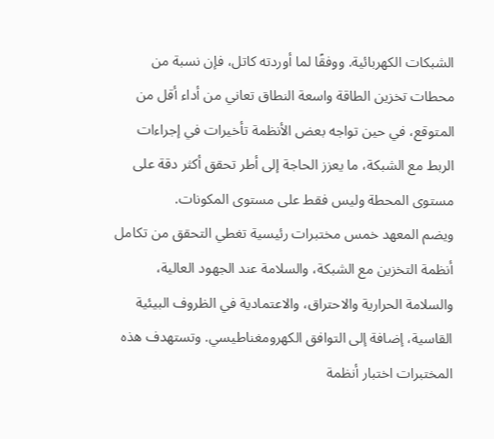الشبكات الكهربائية. ووفقًا لما أوردته كاتل، فإن نسبة من محطات تخزين الطاقة واسعة النطاق تعاني من أداء أقل من المتوقع، في حين تواجه بعض الأنظمة تأخيرات في إجراءات الربط مع الشبكة، ما يعزز الحاجة إلى أطر تحقق أكثر دقة على مستوى المحطة وليس فقط على مستوى المكونات.
ويضم المعهد خمس مختبرات رئيسية تغطي التحقق من تكامل أنظمة التخزين مع الشبكة، والسلامة عند الجهود العالية، والسلامة الحرارية والاحتراق، والاعتمادية في الظروف البيئية القاسية، إضافة إلى التوافق الكهرومغناطيسي. وتستهدف هذه المختبرات اختبار أنظمة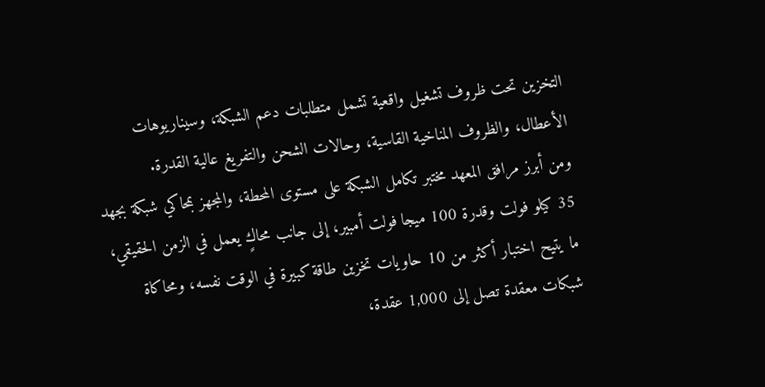التخزين تحت ظروف تشغيل واقعية تشمل متطلبات دعم الشبكة، وسيناريوهات الأعطال، والظروف المناخية القاسية، وحالات الشحن والتفريغ عالية القدرة.
ومن أبرز مرافق المعهد مختبر تكامل الشبكة على مستوى المحطة، والمجهز بمحاكي شبكة بجهد 35 كيلو فولت وقدرة 100 ميجا فولت أمبير، إلى جانب محاكٍ يعمل في الزمن الحقيقي، ما يتيح اختبار أكثر من 10 حاويات تخزين طاقة كبيرة في الوقت نفسه، ومحاكاة شبكات معقدة تصل إلى 1,000 عقدة،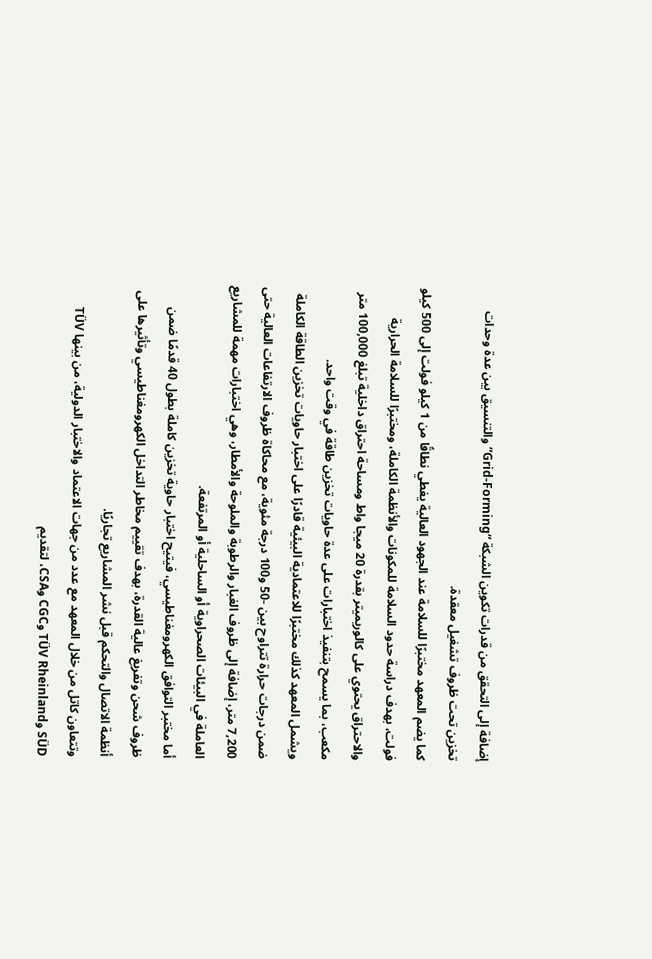إضافة إلى التحقق من قدرات تكوين الشبكة “Grid-Forming” والتنسيق بين عدة وحدات تخزين تحت ظروف تشغيل معقدة.
كما يضم المعهد مختبرًا للسلامة عند الجهود العالية يغطي نطاقًا من 1 كيلو فولت إلى 500 كيلو فولت، بهدف دراسة حدود السلامة للمكونات والأنظمة الكاملة، ومختبرًا للسلامة الحرارية والاحتراق يحتوي على كالوريميتر بقدرة 20 ميجا واط ومساحة احتراق داخلية تبلغ 100,000 متر مكعب، بما يسمح بتنفيذ اختبارات على عدة حاويات تخزين طاقة في وقت واحد.
ويشمل المعهد كذلك مختبرًا للاعتمادية البيئية قادرًا على اختبار حاويات تخزين الطاقة الكاملة ضمن درجات حرارة تتراوح بين -50 و100 درجة مئوية، مع محاكاة ظروف الارتفاعات العالية حتى 7,200 متر، إضافة إلى ظروف الغبار والرطوبة والملوحة والأمطار، وهي اختبارات مهمة للمشاريع العاملة في البيئات الصحراوية أو الساحلية أو المرتفعة.
أما مختبر التوافق الكهرومغناطيسي، فيتيح اختبار حاوية تخزين كاملة بطول 40 قدمًا ضمن ظروف شحن وتفريغ عالية القدرة، بهدف تقييم مخاطر التداخل الكهرومغناطيسي وتأثيرها على أنظمة الاتصال والتحكم قبل نشر المشاريع تجاريًا.
وتتعاون كاتل من خلال المعهد مع عدد من جهات الاعتماد والاختبار الدولية، من بينها TÜV SÜD وTÜV Rheinland وCGC وCSA، لتقديم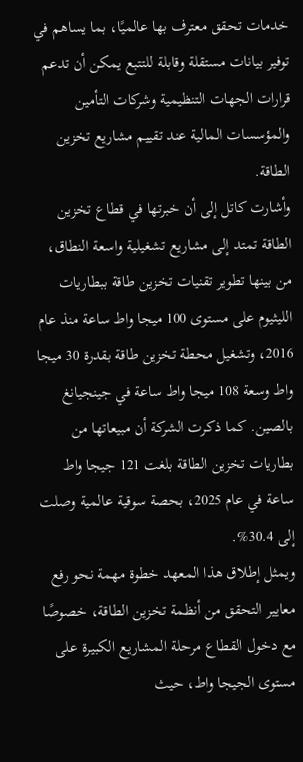خدمات تحقق معترف بها عالميًا، بما يساهم في توفير بيانات مستقلة وقابلة للتتبع يمكن أن تدعم قرارات الجهات التنظيمية وشركات التأمين والمؤسسات المالية عند تقييم مشاريع تخزين الطاقة.
وأشارت كاتل إلى أن خبرتها في قطاع تخزين الطاقة تمتد إلى مشاريع تشغيلية واسعة النطاق، من بينها تطوير تقنيات تخزين طاقة ببطاريات الليثيوم على مستوى 100 ميجا واط ساعة منذ عام 2016، وتشغيل محطة تخزين طاقة بقدرة 30 ميجا واط وسعة 108 ميجا واط ساعة في جينجيانغ بالصين. كما ذكرت الشركة أن مبيعاتها من بطاريات تخزين الطاقة بلغت 121 جيجا واط ساعة في عام 2025، بحصة سوقية عالمية وصلت إلى 30.4%.
ويمثل إطلاق هذا المعهد خطوة مهمة نحو رفع معايير التحقق من أنظمة تخزين الطاقة، خصوصًا مع دخول القطاع مرحلة المشاريع الكبيرة على مستوى الجيجا واط، حيث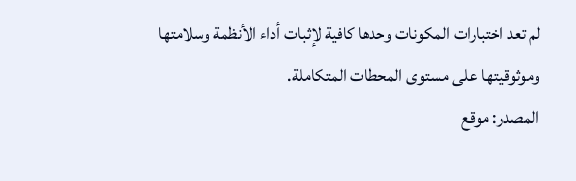لم تعد اختبارات المكونات وحدها كافية لإثبات أداء الأنظمة وسلامتها وموثوقيتها على مستوى المحطات المتكاملة.
المصدر: موقع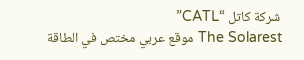شركة كاتل “CATL”
The Solarest موقع عربي مختص في الطاقة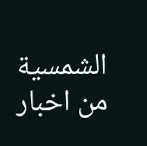الشمسية من اخبار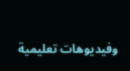وفيديوهات تعليمية